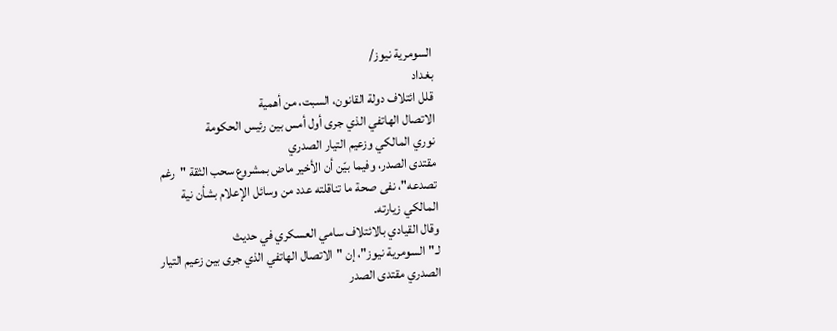السومرية نيوز/
بغداد
قلل ائتلاف دولة القانون، السبت، من أهمية
الاتصال الهاتفي الذي جرى أول أمس بين رئيس الحكومة
نوري المالكي وزعيم التيار الصدري
مقتدى الصدر، وفيما بيّن أن الأخير ماض بمشروع سحب الثقة "رغم
تصدعه"، نفى صحة ما تناقلته عدد من وسائل الإعلام بشأن نية
المالكي زيارته.
وقال القيادي بالائتلاف سامي العسكري في حديث
لـ"السومرية نيوز"، إن "الاتصال الهاتفي الذي جرى بين زعيم التيار
الصدري مقتدى الصدر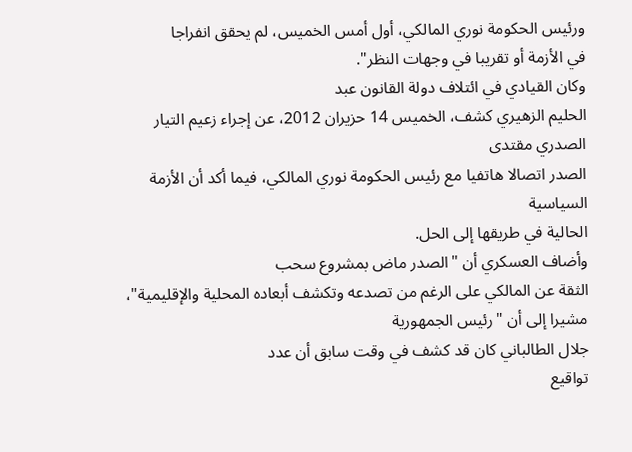ورئيس الحكومة نوري المالكي، أول أمس الخميس، لم يحقق انفراجا
في الأزمة أو تقريبا في وجهات النظر".
وكان القيادي في ائتلاف دولة القانون عبد
الحليم الزهيري كشف، الخميس 14 حزيران 2012، عن إجراء زعيم التيار الصدري مقتدى
الصدر اتصالا هاتفيا مع رئيس الحكومة نوري المالكي، فيما أكد أن الأزمة السياسية
الحالية في طريقها إلى الحل.
وأضاف العسكري أن "الصدر ماض بمشروع سحب
الثقة عن المالكي على الرغم من تصدعه وتكشف أبعاده المحلية والإقليمية"،
مشيرا إلى أن "رئيس الجمهورية
جلال الطالباني كان قد كشف في وقت سابق أن عدد
تواقيع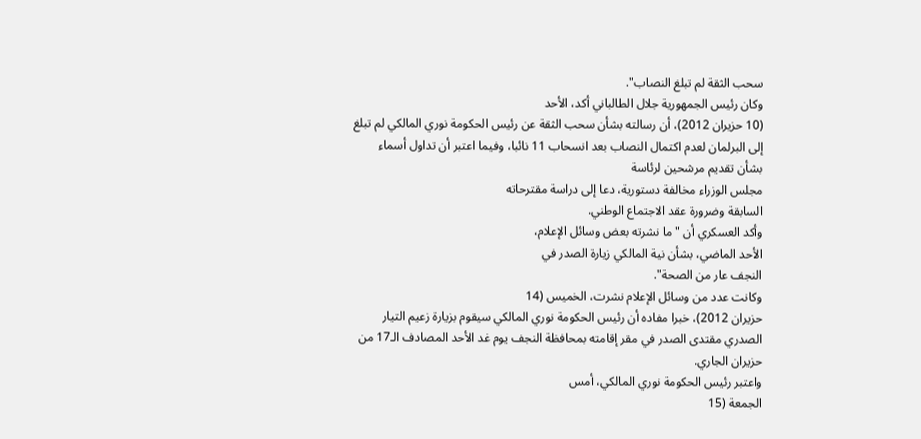سحب الثقة لم تبلغ النصاب".
وكان رئيس الجمهورية جلال الطالباني أكد، الأحد
(10 حزيران 2012)، أن رسالته بشأن سحب الثقة عن رئيس الحكومة نوري المالكي لم تبلغ
إلى البرلمان لعدم اكتمال النصاب بعد انسحاب 11 نائبا، وفيما اعتبر أن تداول أسماء
بشأن تقديم مرشحين لرئاسة
مجلس الوزراء مخالفة دستورية، دعا إلى دراسة مقترحاته
السابقة وضرورة عقد الاجتماع الوطني.
وأكد العسكري أن "ما نشرته بعض وسائل الإعلام،
الأحد الماضي، بشأن نية المالكي زيارة الصدر في
النجف عار من الصحة".
وكانت عدد من وسائل الإعلام نشرت، الخميس (14
حزيران 2012)، خبرا مفاده أن رئيس الحكومة نوري المالكي سيقوم بزيارة زعيم التيار
الصدري مقتدى الصدر في مقر إقامته بمحافظة النجف يوم غد الأحد المصادف الـ17 من
حزيران الجاري.
واعتبر رئيس الحكومة نوري المالكي، أمس
الجمعة (15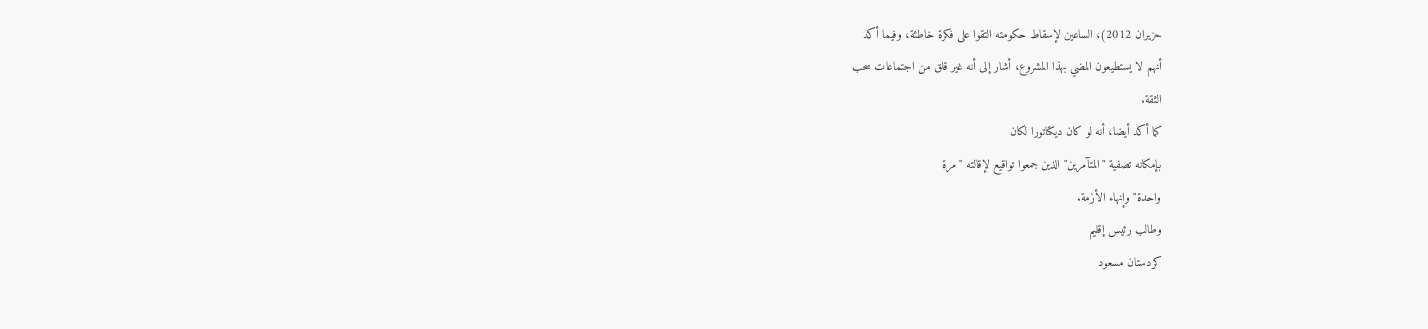حزيران 2012)، الساعين لإسقاط حكومته التقوا على فكرة خاطئة، وفيما أكد
أنهم لا يستطيعون المضي بهذا المشروع، أشار إلى أنه غير قلق من اجتماعات سحب
الثقة.
كما أكد أيضا، أنه لو كان ديكتاتورا لكان
بإمكانه تصفية "المتآمرين" الذين جمعوا تواقيع لإقالته "مرة
واحدة" وإنهاء الأزمة.
وطالب رئيس إقليم
كردستان مسعود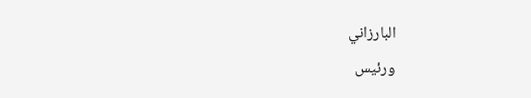البارزاني
ورئيس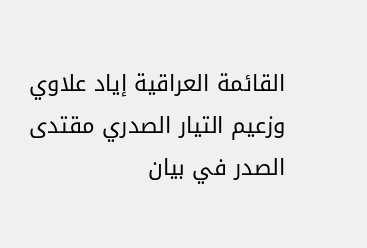القائمة العراقية إياد علاوي وزعيم التيار الصدري مقتدى الصدر في بيان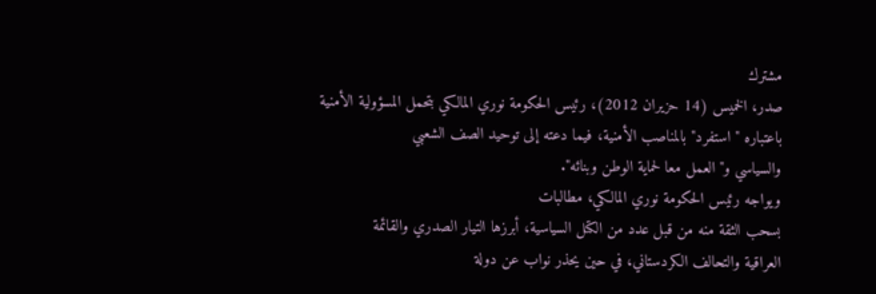مشترك
صدر، الخميس (14 حزيران 2012)، رئيس الحكومة نوري المالكي بتحمل المسؤولية الأمنية
باعتباره "استفرد" بالمناصب الأمنية، فيما دعته إلى توحيد الصف الشعبي
والسياسي و"العمل معا لحماية الوطن وبنائه".
ويواجه رئيس الحكومة نوري المالكي، مطالبات
بسحب الثقة منه من قبل عدد من الكتل السياسية، أبرزها التيار الصدري والقائمة
العراقية والتحالف الكردستاني، في حين يحذر نواب عن دولة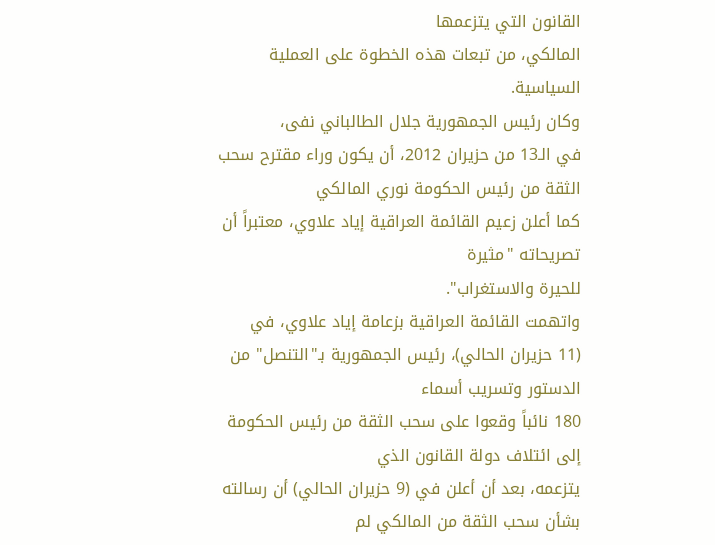القانون التي يتزعمها
المالكي، من تبعات هذه الخطوة على العملية السياسية.
وكان رئيس الجمهورية جلال الطالباني نفى،
في الـ13 من حزيران 2012، أن يكون وراء مقترح سحب الثقة من رئيس الحكومة نوري المالكي
كما أعلن زعيم القائمة العراقية إياد علاوي، معتبراً أن تصريحاته "مثيرة
للحيرة والاستغراب".
واتهمت القائمة العراقية بزعامة إياد علاوي، في
(11 حزيران الحالي)، رئيس الجمهورية بـ"التنصل" من الدستور وتسريب أسماء
180 نائباً وقعوا على سحب الثقة من رئيس الحكومة إلى ائتلاف دولة القانون الذي
يتزعمه، بعد أن أعلن في (9 حزيران الحالي) أن رسالته بشأن سحب الثقة من المالكي لم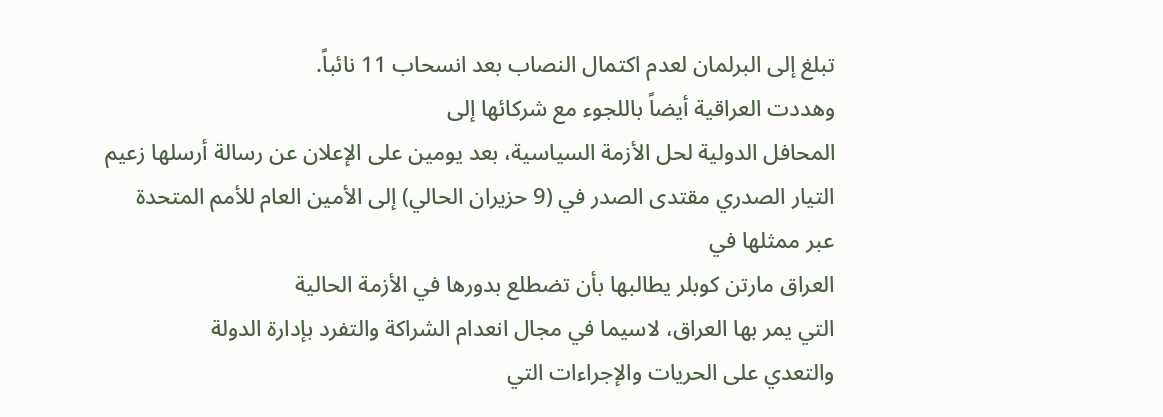تبلغ إلى البرلمان لعدم اكتمال النصاب بعد انسحاب 11 نائباً.
وهددت العراقية أيضاً باللجوء مع شركائها إلى
المحافل الدولية لحل الأزمة السياسية، بعد يومين على الإعلان عن رسالة أرسلها زعيم
التيار الصدري مقتدى الصدر في (9 حزيران الحالي) إلى الأمين العام للأمم المتحدة
عبر ممثلها في
العراق مارتن كوبلر يطالبها بأن تضطلع بدورها في الأزمة الحالية
التي يمر بها العراق، لاسيما في مجال انعدام الشراكة والتفرد بإدارة الدولة
والتعدي على الحريات والإجراءات التي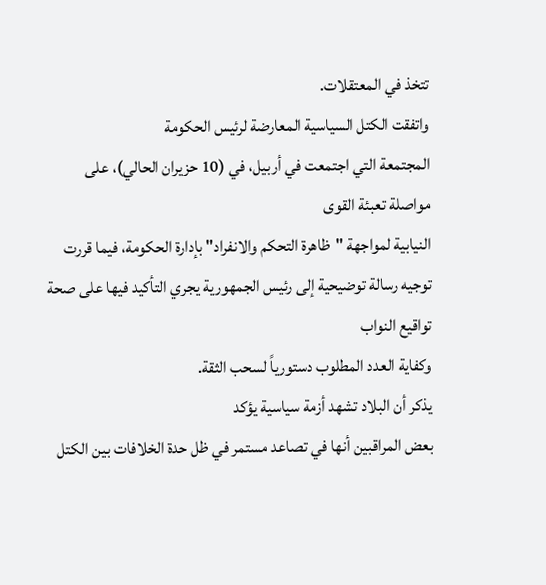تتخذ في المعتقلات.
واتفقت الكتل السياسية المعارضة لرئيس الحكومة
المجتمعة التي اجتمعت في أربيل، في (10 حزيران الحالي)، على مواصلة تعبئة القوى
النيابية لمواجهة "ظاهرة التحكم والانفراد" بإدارة الحكومة، فيما قررت
توجيه رسالة توضيحية إلى رئيس الجمهورية يجري التأكيد فيها على صحة تواقيع النواب
وكفاية العدد المطلوب دستورياً لسحب الثقة.
يذكر أن البلاد تشهد أزمة سياسية يؤكد
بعض المراقبين أنها في تصاعد مستمر في ظل حدة الخلافات بين الكتل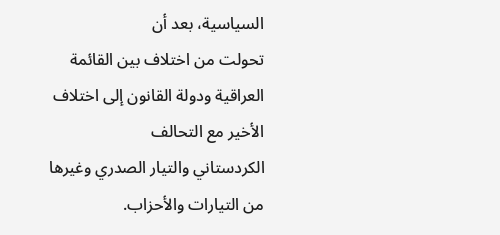السياسية، بعد أن
تحولت من اختلاف بين القائمة العراقية ودولة القانون إلى اختلاف الأخير مع التحالف
الكردستاني والتيار الصدري وغيرها من التيارات والأحزاب.